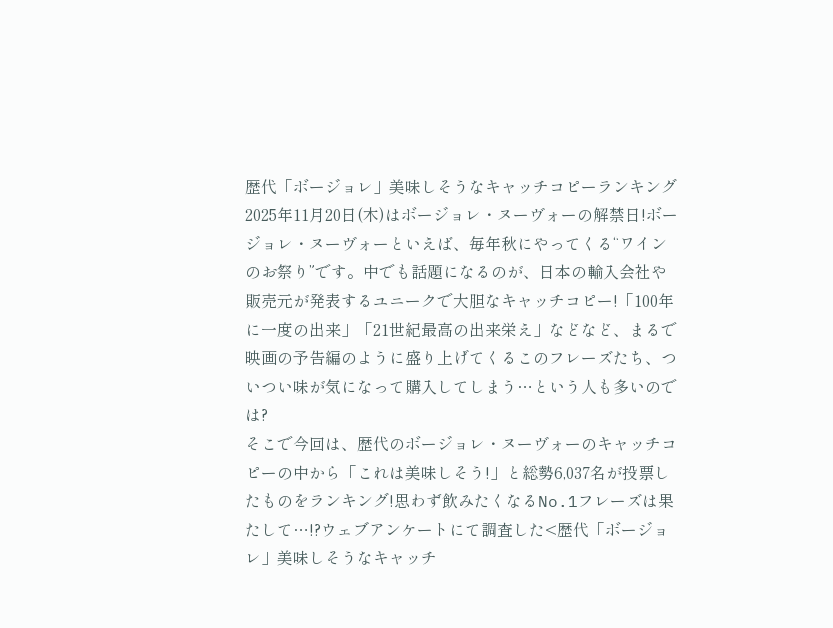歴代「ボージョレ」美味しそうなキャッチコピーランキング
2025年11月20日(木)はボージョレ・ヌーヴォーの解禁日!ボージョレ・ヌーヴォーといえば、毎年秋にやってくる“ワインのお祭り”です。中でも話題になるのが、日本の輸入会社や販売元が発表するユニークで大胆なキャッチコピー!「100年に一度の出来」「21世紀最高の出来栄え」などなど、まるで映画の予告編のように盛り上げてくるこのフレーズたち、ついつい味が気になって購入してしまう…という人も多いのでは?
そこで今回は、歴代のボージョレ・ヌーヴォーのキャッチコピーの中から「これは美味しそう!」と総勢6,037名が投票したものをランキング!思わず飲みたくなるNo.1フレーズは果たして…!?ウェブアンケートにて調査した<歴代「ボージョレ」美味しそうなキャッチ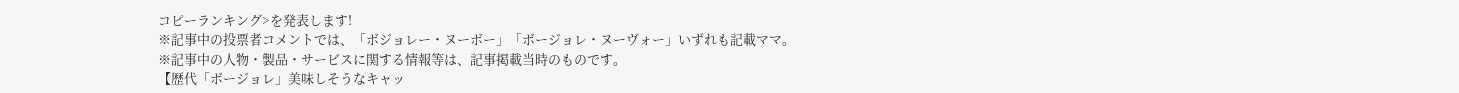コピーランキング>を発表します!
※記事中の投票者コメントでは、「ボジョレー・ヌーボー」「ボージョレ・ヌーヴォー」いずれも記載ママ。
※記事中の人物・製品・サービスに関する情報等は、記事掲載当時のものです。
【歴代「ボージョレ」美味しそうなキャッ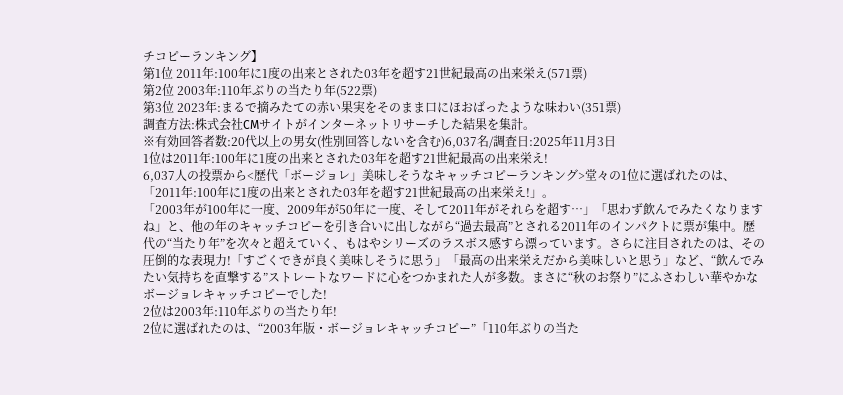チコピーランキング】
第1位 2011年:100年に1度の出来とされた03年を超す21世紀最高の出来栄え(571票)
第2位 2003年:110年ぶりの当たり年(522票)
第3位 2023年:まるで摘みたての赤い果実をそのまま口にほおばったような味わい(351票)
調査方法:株式会社CMサイトがインターネットリサーチした結果を集計。
※有効回答者数:20代以上の男女(性別回答しないを含む)6,037名/調査日:2025年11月3日
1位は2011年:100年に1度の出来とされた03年を超す21世紀最高の出来栄え!
6,037人の投票から<歴代「ボージョレ」美味しそうなキャッチコピーランキング>堂々の1位に選ばれたのは、「2011年:100年に1度の出来とされた03年を超す21世紀最高の出来栄え!」。
「2003年が100年に一度、2009年が50年に一度、そして2011年がそれらを超す…」「思わず飲んでみたくなりますね」と、他の年のキャッチコピーを引き合いに出しながら“過去最高”とされる2011年のインパクトに票が集中。歴代の“当たり年”を次々と超えていく、もはやシリーズのラスボス感すら漂っています。さらに注目されたのは、その圧倒的な表現力!「すごくできが良く美味しそうに思う」「最高の出来栄えだから美味しいと思う」など、“飲んでみたい気持ちを直撃する”ストレートなワードに心をつかまれた人が多数。まさに“秋のお祭り”にふさわしい華やかなボージョレキャッチコピーでした!
2位は2003年:110年ぶりの当たり年!
2位に選ばれたのは、“2003年版・ボージョレキャッチコピー”「110年ぶりの当た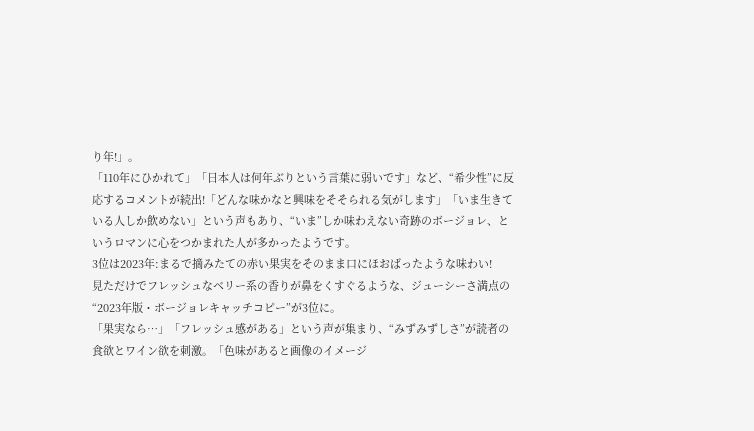り年!」。
「110年にひかれて」「日本人は何年ぶりという言葉に弱いです」など、“希少性”に反応するコメントが続出!「どんな味かなと興味をそそられる気がします」「いま生きている人しか飲めない」という声もあり、“いま”しか味わえない奇跡のボージョレ、というロマンに心をつかまれた人が多かったようです。
3位は2023年:まるで摘みたての赤い果実をそのまま口にほおばったような味わい!
見ただけでフレッシュなベリー系の香りが鼻をくすぐるような、ジューシーさ満点の“2023年版・ボージョレキャッチコピー”が3位に。
「果実なら…」「フレッシュ感がある」という声が集まり、“みずみずしさ”が読者の食欲とワイン欲を刺激。「色味があると画像のイメージ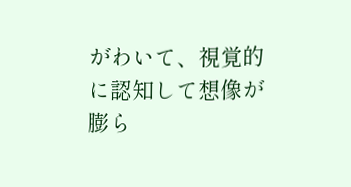がわいて、視覚的に認知して想像が膨ら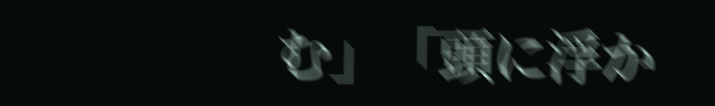む」「頭に浮か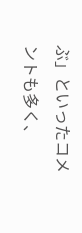ぶ」といったコメントも多く、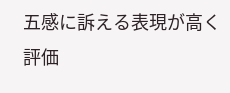五感に訴える表現が高く評価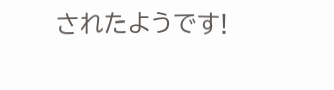されたようです!